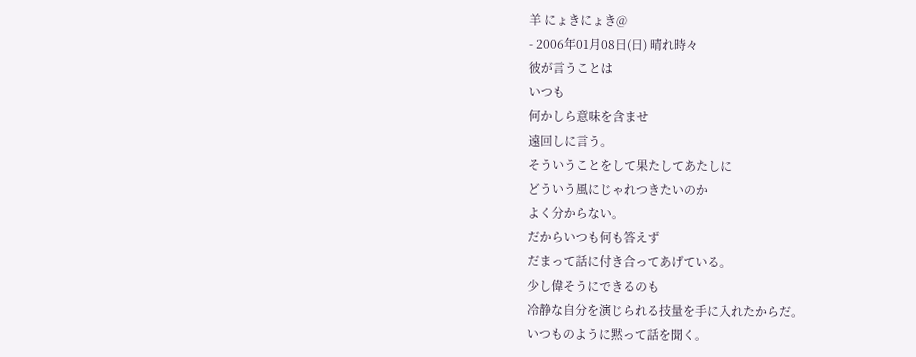羊 にょきにょき@
- 2006年01月08日(日) 晴れ時々
彼が言うことは
いつも
何かしら意味を含ませ
遠回しに言う。
そういうことをして果たしてあたしに
どういう風にじゃれつきたいのか
よく分からない。
だからいつも何も答えず
だまって話に付き合ってあげている。
少し偉そうにできるのも
冷静な自分を演じられる技量を手に入れたからだ。
いつものように黙って話を聞く。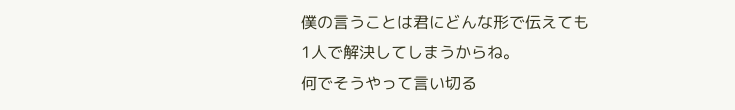僕の言うことは君にどんな形で伝えても
1人で解決してしまうからね。
何でそうやって言い切る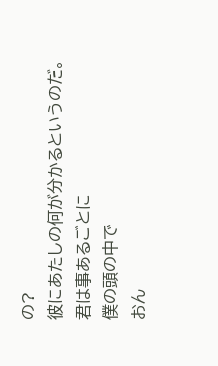の?
彼にあたしの何が分かるというのだ。
君は事あるごとに
僕の頭の中で
おん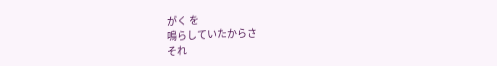がく を
鳴らしていたからさ
それ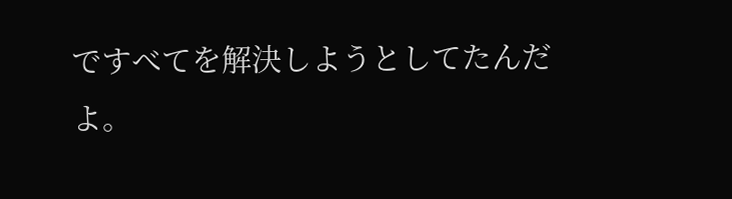ですべてを解決しようとしてたんだよ。